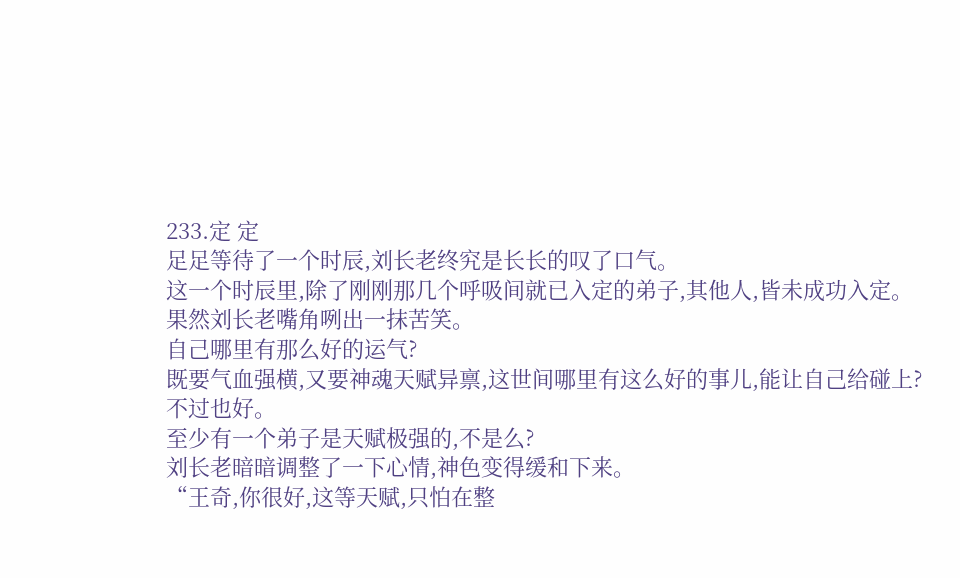233.定 定
足足等待了一个时辰,刘长老终究是长长的叹了口气。
这一个时辰里,除了刚刚那几个呼吸间就已入定的弟子,其他人,皆未成功入定。
果然刘长老嘴角咧出一抹苦笑。
自己哪里有那么好的运气?
既要气血强横,又要神魂天赋异禀,这世间哪里有这么好的事儿,能让自己给碰上?
不过也好。
至少有一个弟子是天赋极强的,不是么?
刘长老暗暗调整了一下心情,神色变得缓和下来。
“王奇,你很好,这等天赋,只怕在整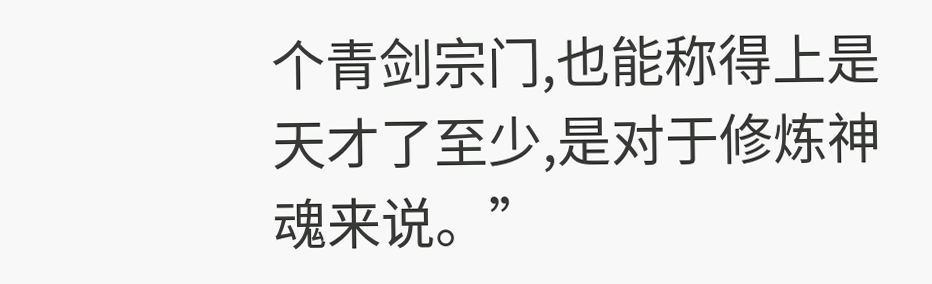个青剑宗门,也能称得上是天才了至少,是对于修炼神魂来说。”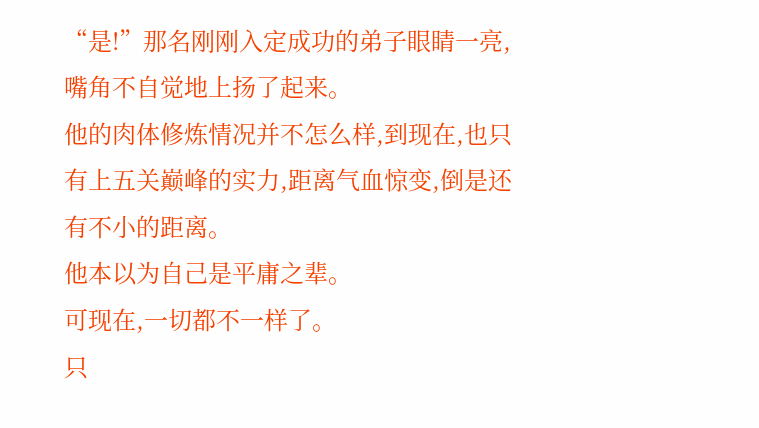“是!”那名刚刚入定成功的弟子眼睛一亮,嘴角不自觉地上扬了起来。
他的肉体修炼情况并不怎么样,到现在,也只有上五关巅峰的实力,距离气血惊变,倒是还有不小的距离。
他本以为自己是平庸之辈。
可现在,一切都不一样了。
只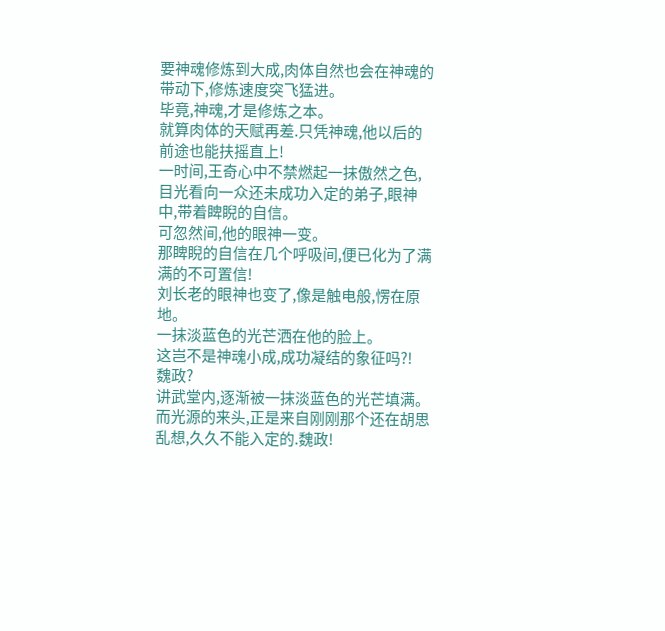要神魂修炼到大成,肉体自然也会在神魂的带动下,修炼速度突飞猛进。
毕竟,神魂,才是修炼之本。
就算肉体的天赋再差.只凭神魂,他以后的前途也能扶摇直上!
一时间,王奇心中不禁燃起一抹傲然之色,目光看向一众还未成功入定的弟子,眼神中,带着睥睨的自信。
可忽然间,他的眼神一变。
那睥睨的自信在几个呼吸间,便已化为了满满的不可置信!
刘长老的眼神也变了,像是触电般,愣在原地。
一抹淡蓝色的光芒洒在他的脸上。
这岂不是神魂小成,成功凝结的象征吗?!
魏政?
讲武堂内,逐渐被一抹淡蓝色的光芒填满。
而光源的来头,正是来自刚刚那个还在胡思乱想,久久不能入定的.魏政!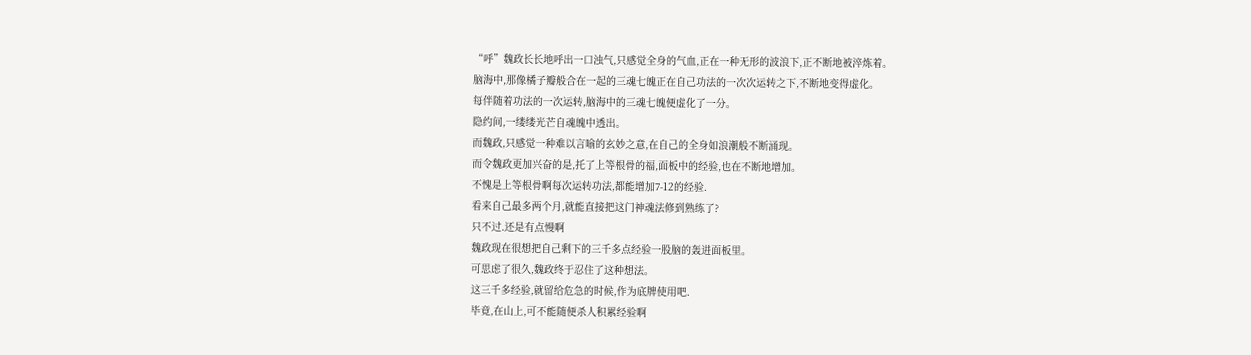“呼”魏政长长地呼出一口浊气,只感觉全身的气血,正在一种无形的波浪下,正不断地被淬炼着。
脑海中,那像橘子瓣般合在一起的三魂七魄正在自己功法的一次次运转之下,不断地变得虚化。
每伴随着功法的一次运转,脑海中的三魂七魄便虚化了一分。
隐约间,一缕缕光芒自魂魄中透出。
而魏政,只感觉一种难以言喻的玄妙之意,在自己的全身如浪潮般不断涌现。
而令魏政更加兴奋的是,托了上等根骨的福,面板中的经验,也在不断地增加。
不愧是上等根骨啊每次运转功法,都能增加7-12的经验.
看来自己最多两个月,就能直接把这门神魂法修到熟练了?
只不过.还是有点慢啊
魏政现在很想把自己剩下的三千多点经验一股脑的轰进面板里。
可思虑了很久,魏政终于忍住了这种想法。
这三千多经验,就留给危急的时候,作为底牌使用吧.
毕竟,在山上,可不能随便杀人积累经验啊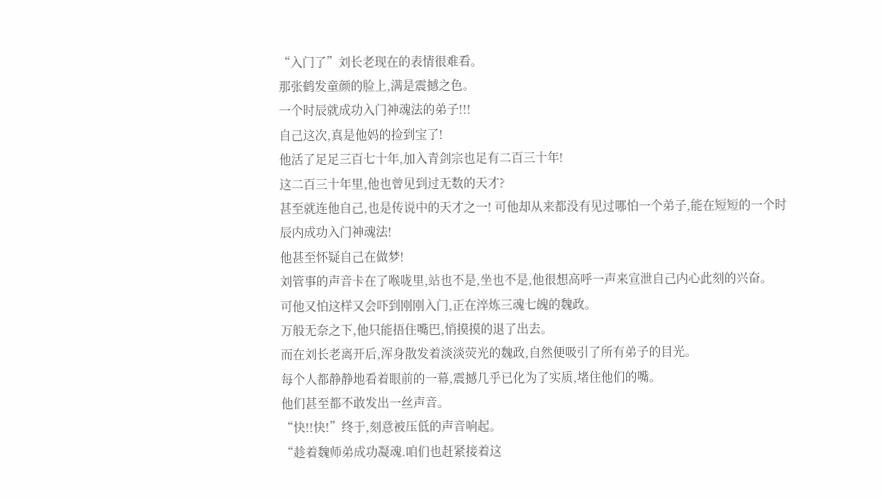“入门了”刘长老现在的表情很难看。
那张鹤发童颜的脸上,满是震撼之色。
一个时辰就成功入门神魂法的弟子!!!
自己这次,真是他妈的捡到宝了!
他活了足足三百七十年,加入青剑宗也足有二百三十年!
这二百三十年里,他也曾见到过无数的天才?
甚至就连他自己,也是传说中的天才之一! 可他却从来都没有见过哪怕一个弟子,能在短短的一个时辰内成功入门神魂法!
他甚至怀疑自己在做梦!
刘管事的声音卡在了喉咙里,站也不是,坐也不是,他很想高呼一声来宣泄自己内心此刻的兴奋。
可他又怕这样又会吓到刚刚入门,正在淬炼三魂七魄的魏政。
万般无奈之下,他只能捂住嘴巴,悄摸摸的退了出去。
而在刘长老离开后,浑身散发着淡淡荧光的魏政,自然便吸引了所有弟子的目光。
每个人都静静地看着眼前的一幕,震撼几乎已化为了实质,堵住他们的嘴。
他们甚至都不敢发出一丝声音。
“快!!快!”终于,刻意被压低的声音响起。
“趁着魏师弟成功凝魂.咱们也赶紧接着这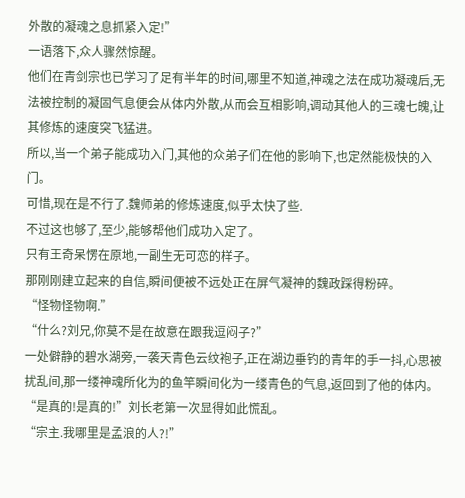外散的凝魂之息抓紧入定!”
一语落下,众人骤然惊醒。
他们在青剑宗也已学习了足有半年的时间,哪里不知道,神魂之法在成功凝魂后,无法被控制的凝固气息便会从体内外散,从而会互相影响,调动其他人的三魂七魄,让其修炼的速度突飞猛进。
所以,当一个弟子能成功入门,其他的众弟子们在他的影响下,也定然能极快的入门。
可惜,现在是不行了.魏师弟的修炼速度,似乎太快了些.
不过这也够了,至少,能够帮他们成功入定了。
只有王奇呆愣在原地,一副生无可恋的样子。
那刚刚建立起来的自信,瞬间便被不远处正在屏气凝神的魏政踩得粉碎。
“怪物怪物啊.”
“什么?刘兄,你莫不是在故意在跟我逗闷子?”
一处僻静的碧水湖旁,一袭天青色云纹袍子,正在湖边垂钓的青年的手一抖,心思被扰乱间,那一缕神魂所化为的鱼竿瞬间化为一缕青色的气息,返回到了他的体内。
“是真的!是真的!”刘长老第一次显得如此慌乱。
“宗主.我哪里是孟浪的人?!”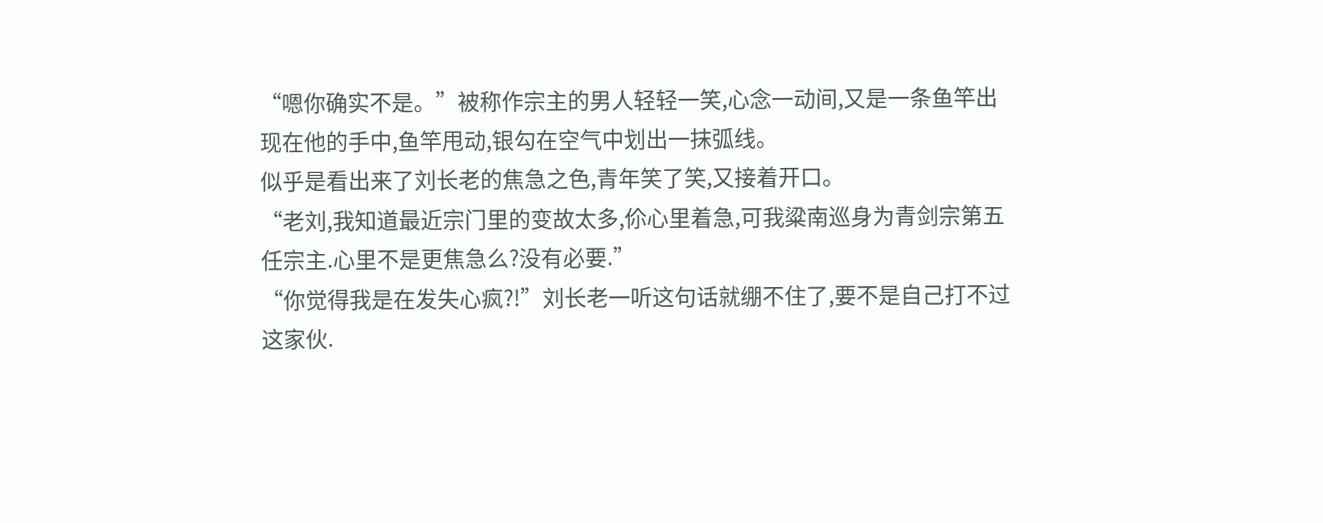“嗯你确实不是。”被称作宗主的男人轻轻一笑,心念一动间,又是一条鱼竿出现在他的手中,鱼竿甩动,银勾在空气中划出一抹弧线。
似乎是看出来了刘长老的焦急之色,青年笑了笑,又接着开口。
“老刘,我知道最近宗门里的变故太多,伱心里着急,可我粱南巡身为青剑宗第五任宗主.心里不是更焦急么?没有必要.”
“你觉得我是在发失心疯?!”刘长老一听这句话就绷不住了,要不是自己打不过这家伙.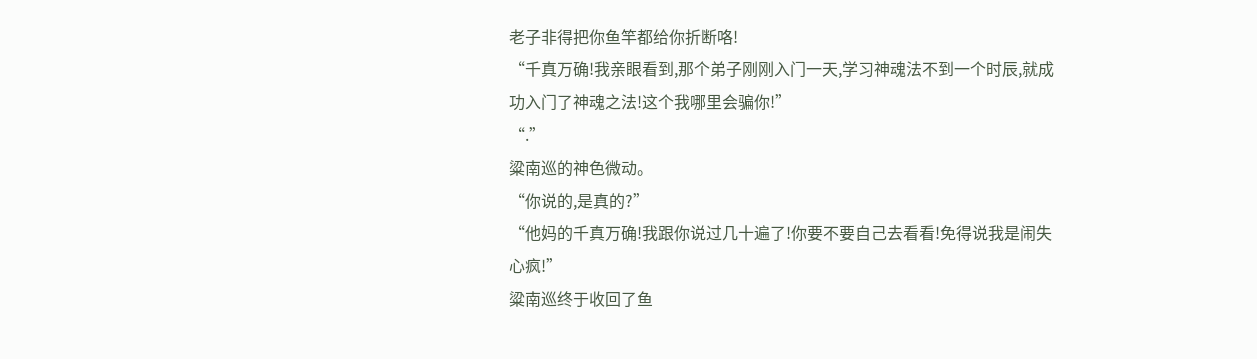老子非得把你鱼竿都给你折断咯!
“千真万确!我亲眼看到,那个弟子刚刚入门一天,学习神魂法不到一个时辰,就成功入门了神魂之法!这个我哪里会骗你!”
“.”
粱南巡的神色微动。
“你说的,是真的?”
“他妈的千真万确!我跟你说过几十遍了!你要不要自己去看看!免得说我是闹失心疯!”
粱南巡终于收回了鱼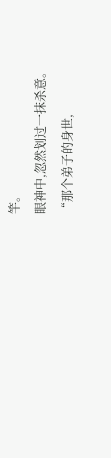竿。
眼神中,忽然划过一抹杀意。
“那个弟子的身世,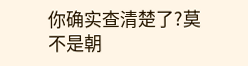你确实查清楚了?莫不是朝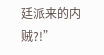廷派来的内贼?!”